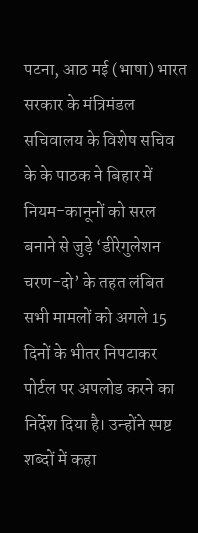पटना, आठ मई (भाषा) भारत सरकार के मंत्रिमंडल सचिवालय के विशेष सचिव के के पाठक ने बिहार में नियम-कानूनों को सरल बनाने से जुड़े ‘डीरेगुलेशन चरण-दो’ के तहत लंबित सभी मामलों को अगले 15 दिनों के भीतर निपटाकर पोर्टल पर अपलोड करने का निर्देश दिया है। उन्होंने स्पष्ट शब्दों में कहा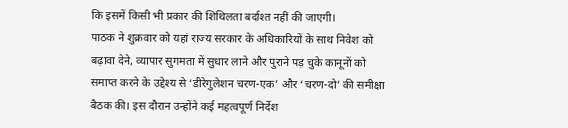कि इसमें किसी भी प्रकार की शिथिलता बर्दाश्त नहीं की जाएगी।
पाठक ने शुक्रवार को यहां राज्य सरकार के अधिकारियों के साथ निवेश को बढ़ावा देने, व्यापार सुगमता में सुधार लाने और पुराने पड़ चुके कानूनों को समाप्त करने के उद्देश्य से ‘डीरेगुलेशन चरण-एक’ और ‘चरण-दो’ की समीक्षा बैठक की। इस दौरान उन्होंने कई महत्वपूर्ण निर्देश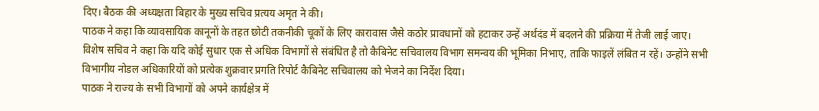दिए। बैठक की अध्यक्षता बिहार के मुख्य सचिव प्रत्यय अमृत ने की।
पाठक ने कहा कि व्यावसायिक कानूनों के तहत छोटी तकनीकी चूकों के लिए कारावास जैसे कठोर प्रावधानों को हटाकर उन्हें अर्थदंड में बदलने की प्रक्रिया में तेजी लाई जाए।
विशेष सचिव ने कहा कि यदि कोई सुधार एक से अधिक विभागों से संबंधित है तो कैबिनेट सचिवालय विभाग समन्वय की भूमिका निभाए, ताकि फाइलें लंबित न रहें। उन्होंने सभी विभागीय नोडल अधिकारियों को प्रत्येक शुक्रवार प्रगति रिपोर्ट कैबिनेट सचिवालय को भेजने का निर्देश दिया।
पाठक ने राज्य के सभी विभागों को अपने कार्यक्षेत्र में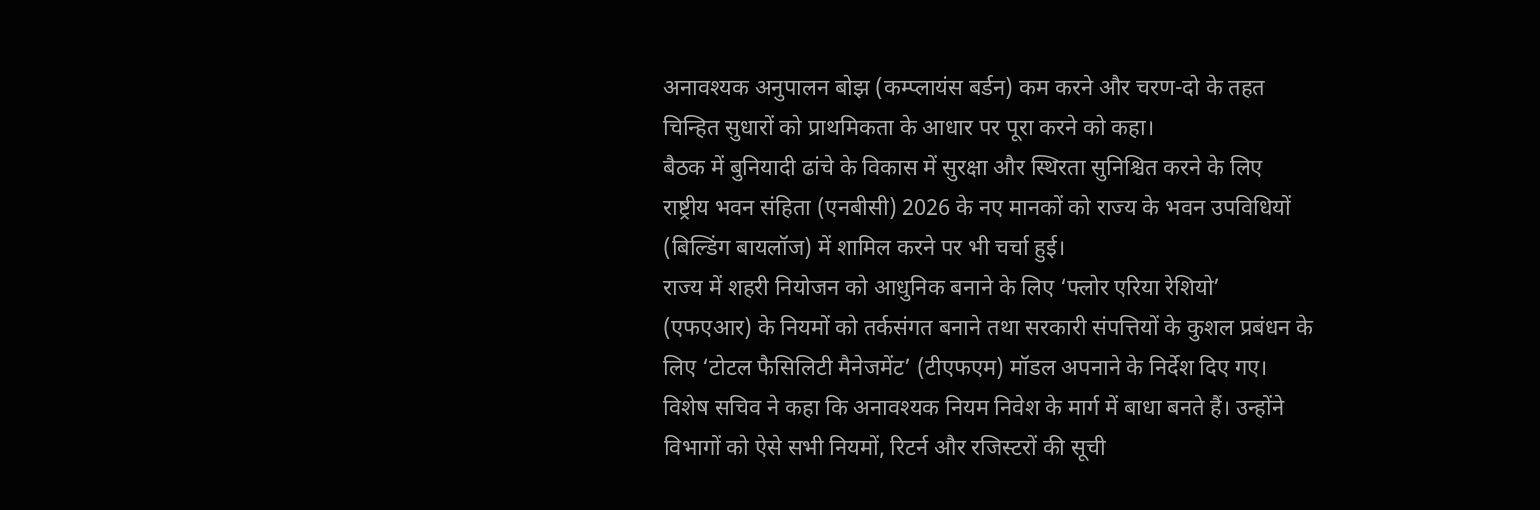अनावश्यक अनुपालन बोझ (कम्प्लायंस बर्डन) कम करने और चरण-दो के तहत चिन्हित सुधारों को प्राथमिकता के आधार पर पूरा करने को कहा।
बैठक में बुनियादी ढांचे के विकास में सुरक्षा और स्थिरता सुनिश्चित करने के लिए राष्ट्रीय भवन संहिता (एनबीसी) 2026 के नए मानकों को राज्य के भवन उपविधियों (बिल्डिंग बायलॉज) में शामिल करने पर भी चर्चा हुई।
राज्य में शहरी नियोजन को आधुनिक बनाने के लिए ‘फ्लोर एरिया रेशियो’ (एफएआर) के नियमों को तर्कसंगत बनाने तथा सरकारी संपत्तियों के कुशल प्रबंधन के लिए ‘टोटल फैसिलिटी मैनेजमेंट’ (टीएफएम) मॉडल अपनाने के निर्देश दिए गए।
विशेष सचिव ने कहा कि अनावश्यक नियम निवेश के मार्ग में बाधा बनते हैं। उन्होंने विभागों को ऐसे सभी नियमों, रिटर्न और रजिस्टरों की सूची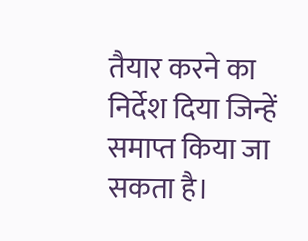तैयार करने का निर्देश दिया जिन्हें समाप्त किया जा सकता है।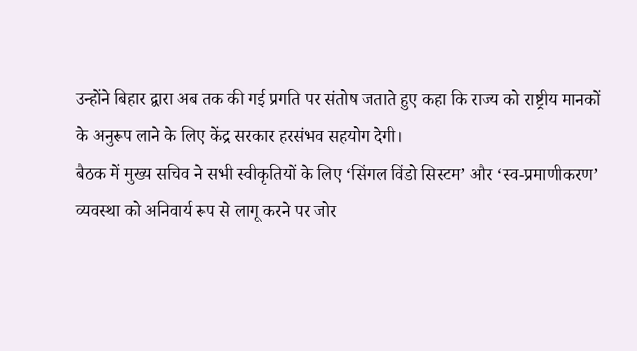उन्होंने बिहार द्वारा अब तक की गई प्रगति पर संतोष जताते हुए कहा कि राज्य को राष्ट्रीय मानकों के अनुरूप लाने के लिए केंद्र सरकार हरसंभव सहयोग देगी।
बैठक में मुख्य सचिव ने सभी स्वीकृतियों के लिए ‘सिंगल विंडो सिस्टम’ और ‘स्व-प्रमाणीकरण’ व्यवस्था को अनिवार्य रूप से लागू करने पर जोर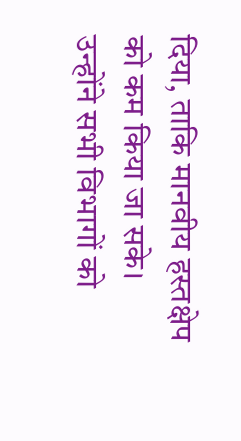दिया, ताकि मानवीय हस्तक्षेप को कम किया जा सके। उन्होंने सभी विभागों को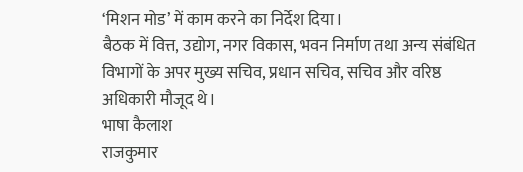‘मिशन मोड’ में काम करने का निर्देश दिया।
बैठक में वित्त, उद्योग, नगर विकास, भवन निर्माण तथा अन्य संबंधित विभागों के अपर मुख्य सचिव, प्रधान सचिव, सचिव और वरिष्ठ अधिकारी मौजूद थे।
भाषा कैलाश
राजकुमार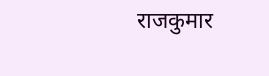राजकुमार